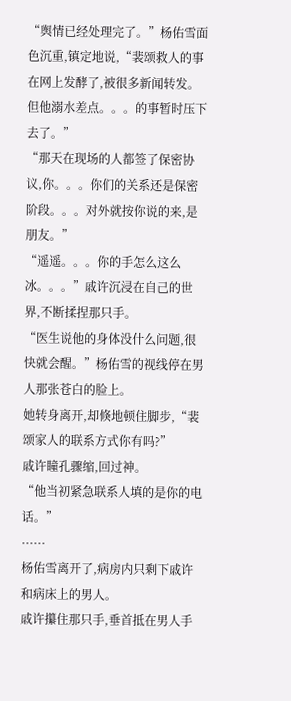“舆情已经处理完了。”杨佑雪面色沉重,镇定地说,“裴颂救人的事在网上发酵了,被很多新闻转发。但他溺水差点。。。的事暂时压下去了。”
“那天在现场的人都签了保密协议,你。。。你们的关系还是保密阶段。。。对外就按你说的来,是朋友。”
“遥遥。。。你的手怎么这么冰。。。”戚许沉浸在自己的世界,不断揉捏那只手。
“医生说他的身体没什么问题,很快就会醒。”杨佑雪的视线停在男人那张苍白的脸上。
她转身离开,却倏地顿住脚步,“裴颂家人的联系方式你有吗?”
戚许瞳孔骤缩,回过神。
“他当初紧急联系人填的是你的电话。”
······
杨佑雪离开了,病房内只剩下戚许和病床上的男人。
戚许攥住那只手,垂首抵在男人手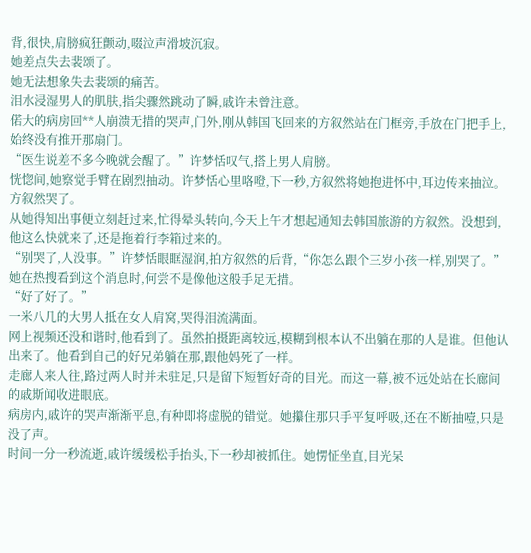背,很快,肩膀疯狂颤动,啜泣声滑坡沉寂。
她差点失去裴颂了。
她无法想象失去裴颂的痛苦。
泪水浸湿男人的肌肤,指尖骤然跳动了瞬,戚许未曾注意。
偌大的病房回**人崩溃无措的哭声,门外,刚从韩国飞回来的方叙然站在门框旁,手放在门把手上,始终没有推开那扇门。
“医生说差不多今晚就会醒了。”许梦恬叹气,搭上男人肩膀。
恍惚间,她察觉手臂在剧烈抽动。许梦恬心里咯噔,下一秒,方叙然将她抱进怀中,耳边传来抽泣。
方叙然哭了。
从她得知出事便立刻赶过来,忙得晕头转向,今天上午才想起通知去韩国旅游的方叙然。没想到,他这么快就来了,还是拖着行李箱过来的。
“别哭了,人没事。”许梦恬眼眶湿润,拍方叙然的后背,“你怎么跟个三岁小孩一样,别哭了。”
她在热搜看到这个消息时,何尝不是像他这般手足无措。
“好了好了。”
一米八几的大男人抵在女人肩窝,哭得泪流满面。
网上视频还没和谐时,他看到了。虽然拍摄距离较远,模糊到根本认不出躺在那的人是谁。但他认出来了。他看到自己的好兄弟躺在那,跟他妈死了一样。
走廊人来人往,路过两人时并未驻足,只是留下短暂好奇的目光。而这一幕,被不远处站在长廊间的戚斯闻收进眼底。
病房内,戚许的哭声渐渐平息,有种即将虚脱的错觉。她攥住那只手平复呼吸,还在不断抽噎,只是没了声。
时间一分一秒流逝,戚许缓缓松手抬头,下一秒却被抓住。她愣怔坐直,目光呆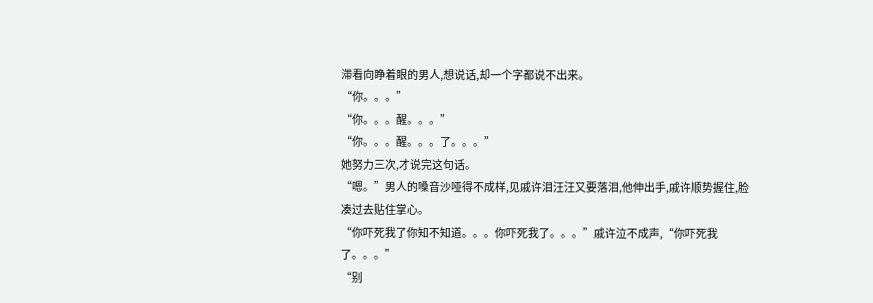滞看向睁着眼的男人,想说话,却一个字都说不出来。
“你。。。”
“你。。。醒。。。”
“你。。。醒。。。了。。。”
她努力三次,才说完这句话。
“嗯。”男人的嗓音沙哑得不成样,见戚许泪汪汪又要落泪,他伸出手,戚许顺势握住,脸凑过去贴住掌心。
“你吓死我了你知不知道。。。你吓死我了。。。”戚许泣不成声,“你吓死我了。。。”
“别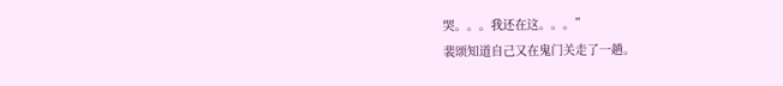哭。。。我还在这。。。”
裴颂知道自己又在鬼门关走了一趟。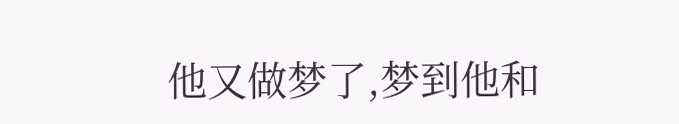他又做梦了,梦到他和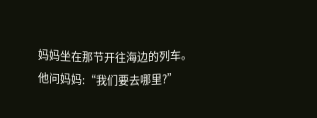妈妈坐在那节开往海边的列车。
他问妈妈:“我们要去哪里?”